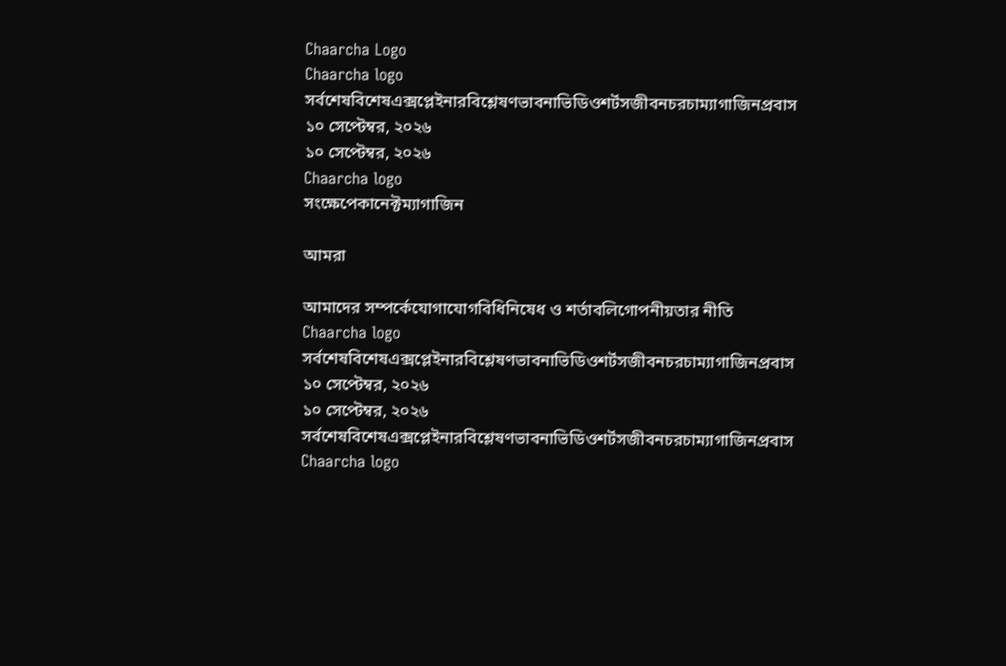Chaarcha Logo
Chaarcha logo
সর্বশেষবিশেষএক্সপ্লেইনারবিশ্লেষণভাবনাভিডিওশর্টসজীবনচরচাম্যাগাজিনপ্রবাস
১০ সেপ্টেম্বর, ২০২৬
১০ সেপ্টেম্বর, ২০২৬
Chaarcha logo
সংক্ষেপেকানেক্টম্যাগাজিন

আমরা

আমাদের সম্পর্কেযোগাযোগবিধিনিষেধ ও শর্তাবলিগোপনীয়তার নীতি
Chaarcha logo
সর্বশেষবিশেষএক্সপ্লেইনারবিশ্লেষণভাবনাভিডিওশর্টসজীবনচরচাম্যাগাজিনপ্রবাস
১০ সেপ্টেম্বর, ২০২৬
১০ সেপ্টেম্বর, ২০২৬
সর্বশেষবিশেষএক্সপ্লেইনারবিশ্লেষণভাবনাভিডিওশর্টসজীবনচরচাম্যাগাজিনপ্রবাস
Chaarcha logo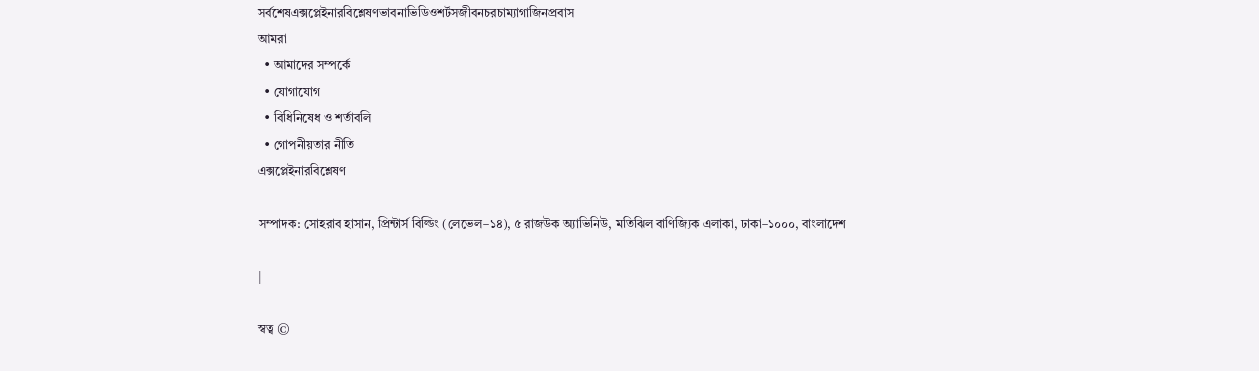সর্বশেষএক্সপ্লেইনারবিশ্লেষণভাবনাভিডিওশর্টসজীবনচরচাম্যাগাজিনপ্রবাস
আমরা
  • আমাদের সম্পর্কে
  • যোগাযোগ
  • বিধিনিষেধ ও শর্তাবলি
  • গোপনীয়তার নীতি
এক্সপ্লেইনারবিশ্লেষণ

সম্পাদক: সোহরাব হাসান, প্রিন্টার্স বিল্ডিং (লেভেল–১৪), ৫ রাজউক অ্যাভিনিউ, মতিঝিল বাণিজ্যিক এলাকা, ঢাকা–১০০০, বাংলাদেশ

|

স্বত্ব ©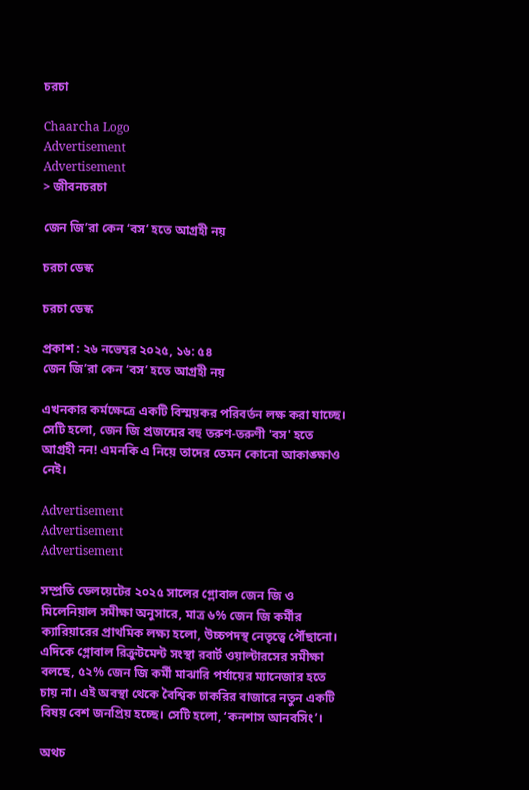চরচা

Chaarcha Logo
Advertisement
Advertisement
> জীবনচরচা

জেন জি’রা কেন ‘বস’ হতে আগ্রহী নয়

চরচা ডেস্ক

চরচা ডেস্ক

প্রকাশ : ২৬ নভেম্বর ২০২৫, ১৬: ৫৪
জেন জি’রা কেন ‘বস’ হতে আগ্রহী নয়

এখনকার কর্মক্ষেত্রে একটি বিস্ময়কর পরিবর্তন লক্ষ করা যাচ্ছে। সেটি হলো, জেন জি প্রজন্মের বহু তরুণ-তরুণী 'বস' হতে আগ্রহী নন! এমনকি এ নিয়ে তাদের তেমন কোনো আকাঙ্ক্ষাও নেই।

Advertisement
Advertisement
Advertisement

সম্প্রতি ডেলয়েটের ২০২৫ সালের গ্লোবাল জেন জি ও মিলেনিয়াল সমীক্ষা অনুসারে, মাত্র ৬% জেন জি কর্মীর ক্যারিয়ারের প্রাথমিক লক্ষ্য হলো, উচ্চপদস্থ নেতৃত্বে পৌঁছানো। এদিকে গ্লোবাল রিক্রুটমেন্ট সংস্থা রবার্ট ওয়াল্টারসের সমীক্ষা বলছে, ৫২% জেন জি কর্মী মাঝারি পর্যায়ের ম্যানেজার হতে চায় না। এই অবস্থা থেকে বৈশ্বিক চাকরির বাজারে নতুন একটি বিষয় বেশ জনপ্রিয় হচ্ছে। সেটি হলো, ‘কনশাস আনবসিং’।

অথচ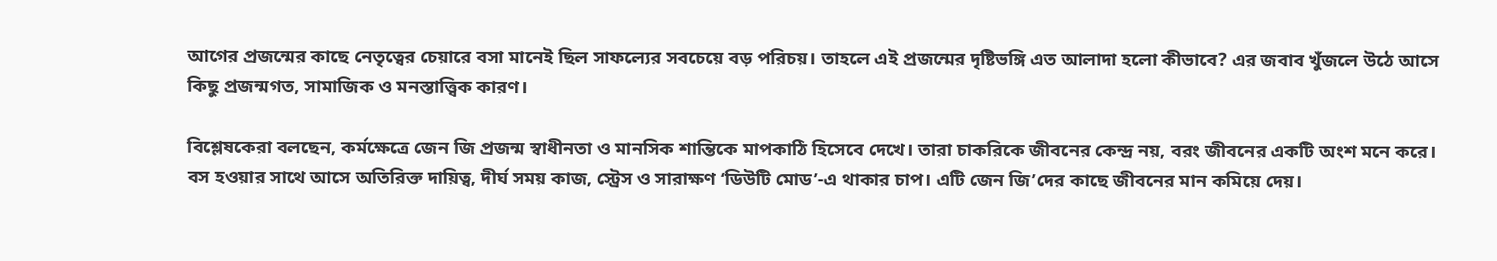আগের প্রজন্মের কাছে নেতৃত্বের চেয়ারে বসা মানেই ছিল সাফল্যের সবচেয়ে বড় পরিচয়। তাহলে এই প্রজন্মের দৃষ্টিভঙ্গি এত আলাদা হলো কীভাবে? এর জবাব খুঁজলে উঠে আসে কিছু প্রজন্মগত, সামাজিক ও মনস্তাত্ত্বিক কারণ।

বিশ্লেষকেরা বলছেন, কর্মক্ষেত্রে জেন জি প্রজন্ম স্বাধীনতা ও মানসিক শান্তিকে মাপকাঠি হিসেবে দেখে। তারা চাকরিকে জীবনের কেন্দ্র নয়, বরং জীবনের একটি অংশ মনে করে। বস হওয়ার সাথে আসে অতিরিক্ত দায়িত্ব, দীর্ঘ সময় কাজ, স্ট্রেস ও সারাক্ষণ ‘ডিউটি মোড’-এ থাকার চাপ। এটি জেন জি’দের কাছে জীবনের মান কমিয়ে দেয়।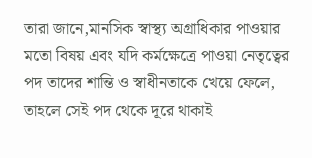তারা জানে,মানসিক স্বাস্থ্য অগ্রাধিকার পাওয়ার মতো বিষয় এবং যদি কর্মক্ষেত্রে পাওয়া নেতৃত্বের পদ তাদের শান্তি ও স্বাধীনতাকে খেয়ে ফেলে, তাহলে সেই পদ থেকে দূরে থাকাই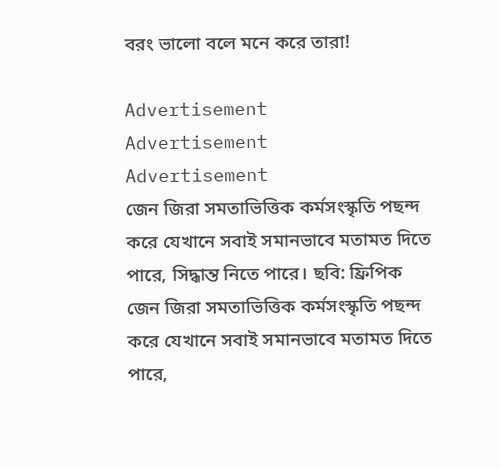বরং ভালো বলে মনে করে তারা!

Advertisement
Advertisement
Advertisement
জেন জিরা সমতাভিত্তিক কর্মসংস্কৃতি পছন্দ করে যেখানে সবাই সমানভাবে মতামত দিতে পারে, সিদ্ধান্ত নিতে পারে। ছবি: ফ্রিপিক
জেন জিরা সমতাভিত্তিক কর্মসংস্কৃতি পছন্দ করে যেখানে সবাই সমানভাবে মতামত দিতে পারে,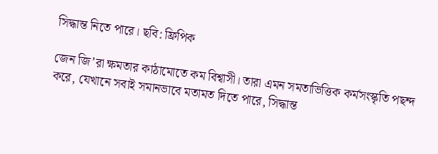সিদ্ধান্ত নিতে পারে। ছবি: ফ্রিপিক

জেন জি’রা ক্ষমতার কাঠামোতে কম বিশ্বাসী। তারা এমন সমতাভিত্তিক কর্মসংস্কৃতি পছন্দ করে, যেখানে সবাই সমানভাবে মতামত দিতে পারে, সিদ্ধান্ত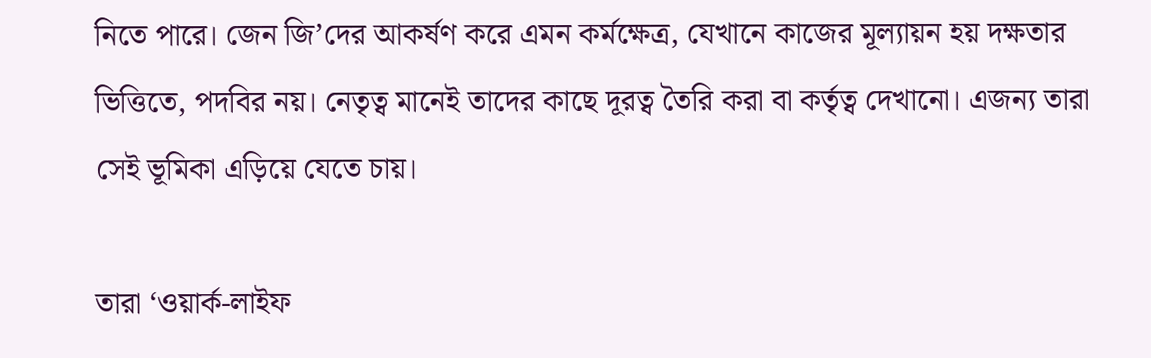নিতে পারে। জেন জি’দের আকর্ষণ করে এমন কর্মক্ষেত্র, যেখানে কাজের মূল্যায়ন হয় দক্ষতার ভিত্তিতে, পদবির নয়। নেতৃত্ব মানেই তাদের কাছে দূরত্ব তৈরি করা বা কর্তৃত্ব দেখানো। এজন্য তারা সেই ভূমিকা এড়িয়ে যেতে চায়।

তারা ‘ওয়ার্ক-লাইফ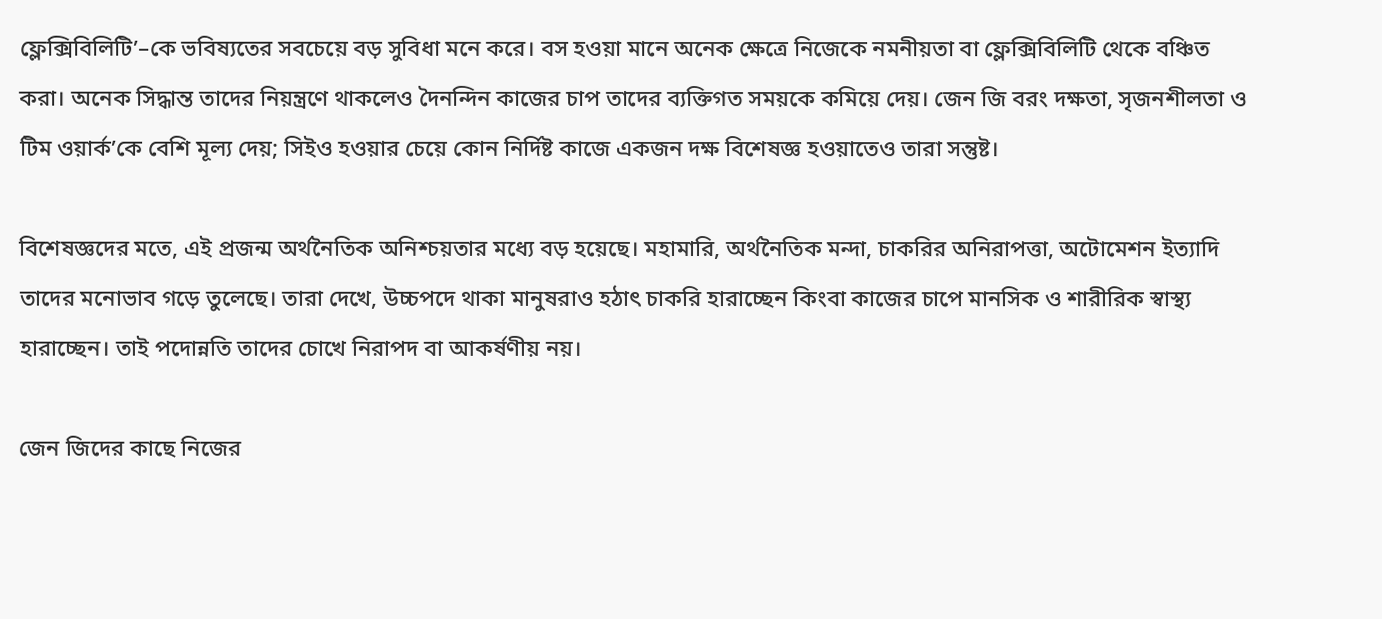ফ্লেক্সিবিলিটি’–কে ভবিষ্যতের সবচেয়ে বড় সুবিধা মনে করে। বস হওয়া মানে অনেক ক্ষেত্রে নিজেকে নমনীয়তা বা ফ্লেক্সিবিলিটি থেকে বঞ্চিত করা। অনেক সিদ্ধান্ত তাদের নিয়ন্ত্রণে থাকলেও দৈনন্দিন কাজের চাপ তাদের ব্যক্তিগত সময়কে কমিয়ে দেয়। জেন জি বরং দক্ষতা, সৃজনশীলতা ও টিম ওয়ার্ক’কে বেশি মূল্য দেয়; সিইও হওয়ার চেয়ে কোন নির্দিষ্ট কাজে একজন দক্ষ বিশেষজ্ঞ হওয়াতেও তারা সন্তুষ্ট।

বিশেষজ্ঞদের মতে, এই প্রজন্ম অর্থনৈতিক অনিশ্চয়তার মধ্যে বড় হয়েছে। মহামারি, অর্থনৈতিক মন্দা, চাকরির অনিরাপত্তা, অটোমেশন ইত্যাদি তাদের মনোভাব গড়ে তুলেছে। তারা দেখে, উচ্চপদে থাকা মানুষরাও হঠাৎ চাকরি হারাচ্ছেন কিংবা কাজের চাপে মানসিক ও শারীরিক স্বাস্থ্য হারাচ্ছেন। তাই পদোন্নতি তাদের চোখে নিরাপদ বা আকর্ষণীয় নয়।

জেন জিদের কাছে নিজের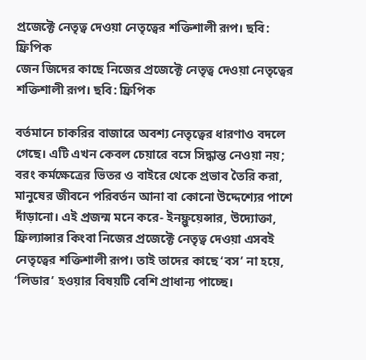প্রজেক্টে নেতৃত্ব দেওয়া নেতৃত্বের শক্তিশালী রূপ। ছবি: ফ্রিপিক
জেন জিদের কাছে নিজের প্রজেক্টে নেতৃত্ব দেওয়া নেতৃত্বের শক্তিশালী রূপ। ছবি: ফ্রিপিক

বর্তমানে চাকরির বাজারে অবশ্য নেতৃত্বের ধারণাও বদলে গেছে। এটি এখন কেবল চেয়ারে বসে সিদ্ধান্ত নেওয়া নয়; বরং কর্মক্ষেত্রের ভিতর ও বাইরে থেকে প্রভাব তৈরি করা, মানুষের জীবনে পরিবর্তন আনা বা কোনো উদ্দেশ্যের পাশে দাঁড়ানো। এই প্রজন্ম মনে করে- ইনফ্লুয়েন্সার, উদ্যোক্তা, ফ্রিল্যান্সার কিংবা নিজের প্রজেক্টে নেতৃত্ব দেওয়া এসবই নেতৃত্বের শক্তিশালী রূপ। তাই তাদের কাছে ‘বস’ না হয়ে, ‘লিডার’ হওয়ার বিষয়টি বেশি প্রাধান্য পাচ্ছে।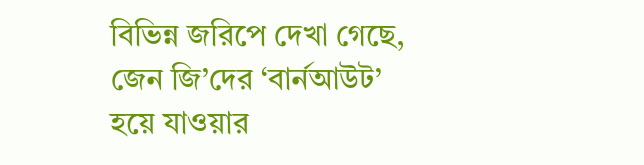বিভিন্ন জরিপে দেখা গেছে, জেন জি’দের ‘বার্নআউট’ হয়ে যাওয়ার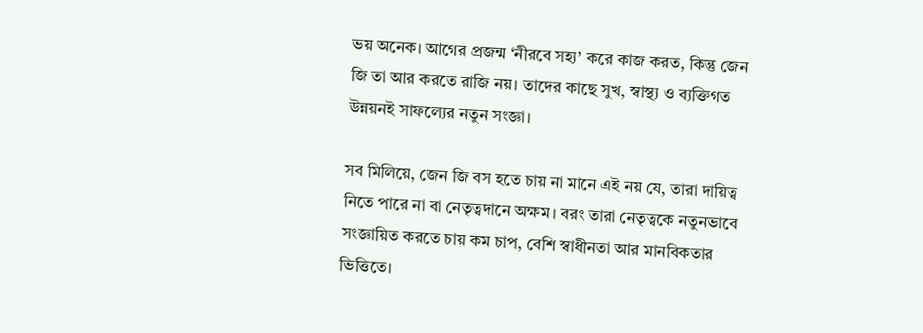ভয় অনেক। আগের প্রজন্ম ‘নীরবে সহ্য’ করে কাজ করত, কিন্তু জেন জি তা আর করতে রাজি নয়। তাদের কাছে সুখ, স্বাস্থ্য ও ব্যক্তিগত উন্নয়নই সাফল্যের নতুন সংজ্ঞা।

সব মিলিয়ে, জেন জি বস হতে চায় না মানে এই নয় যে, তারা দায়িত্ব নিতে পারে না বা নেতৃত্বদানে অক্ষম। বরং তারা নেতৃত্বকে নতুনভাবে সংজ্ঞায়িত করতে চায় কম চাপ, বেশি স্বাধীনতা আর মানবিকতার ভিত্তিতে।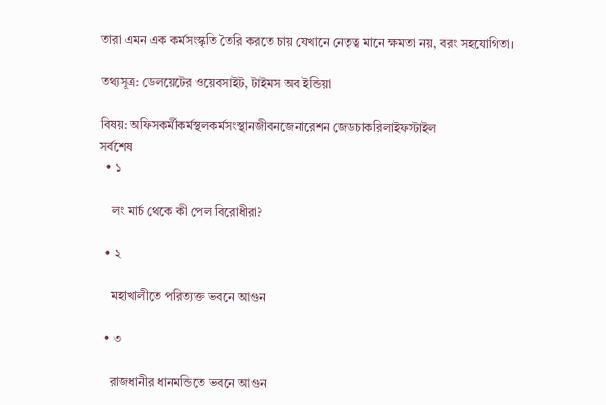তারা এমন এক কর্মসংস্কৃতি তৈরি করতে চায় যেখানে নেতৃত্ব মানে ক্ষমতা নয়, বরং সহযোগিতা।

তথ্যসূত্র: ডেলয়েটের ওয়েবসাইট, টাইমস অব ইন্ডিয়া

বিষয়: অফিসকর্মীকর্মস্থলকর্মসংস্থানজীবনজেনারেশন জেডচাকরিলাইফস্টাইল
সর্বশেষ
  • ১

    লং মার্চ থেকে কী পেল বিরোধীরা?

  • ২

    মহাখালীতে পরিত্যক্ত ভবনে আগুন

  • ৩

    রাজধানীর ধানমন্ডিতে ভবনে আগুন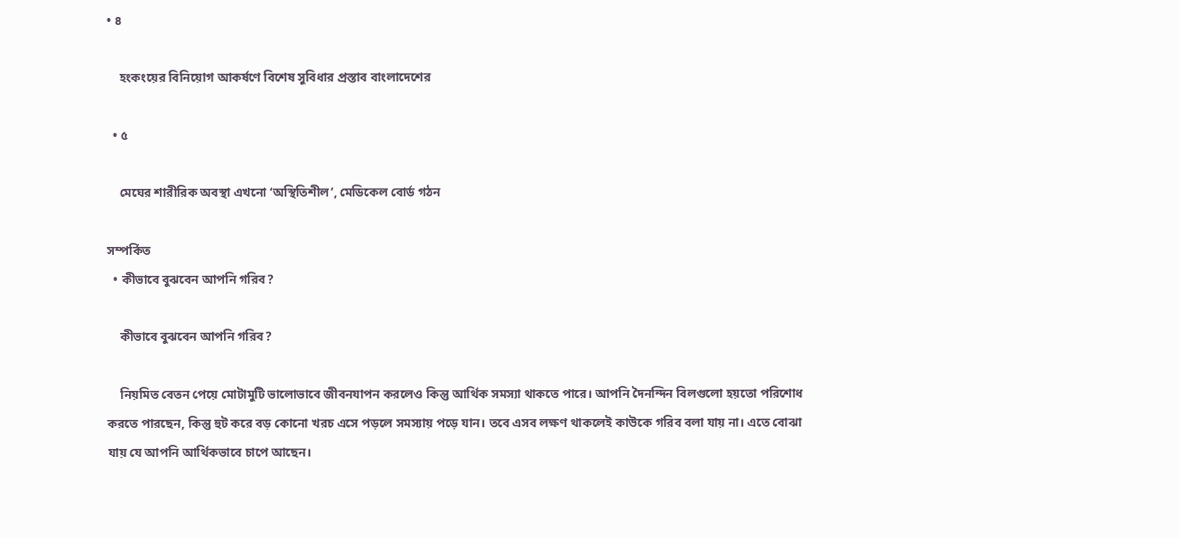• ৪

    হংকংয়ের বিনিয়োগ আকর্ষণে বিশেষ সুবিধার প্রস্তাব বাংলাদেশের

  • ৫

    মেঘের শারীরিক অবস্থা এখনো ‘অস্থিতিশীল’, মেডিকেল বোর্ড গঠন

সম্পর্কিত
  • কীভাবে বুঝবেন আপনি গরিব?

    কীভাবে বুঝবেন আপনি গরিব?

    নিয়মিত বেতন পেয়ে মোটামুটি ভালোভাবে জীবনযাপন করলেও কিন্তু আর্থিক সমস্যা থাকতে পারে। আপনি দৈনন্দিন বিলগুলো হয়তো পরিশোধ করতে পারছেন, কিন্তু হুট করে বড় কোনো খরচ এসে পড়লে সমস্যায় পড়ে যান। তবে এসব লক্ষণ থাকলেই কাউকে গরিব বলা যায় না। এতে বোঝা যায় যে আপনি আর্থিকভাবে চাপে আছেন।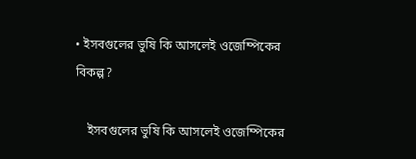• ইসবগুলের ভুষি কি আসলেই ওজেম্পিকের বিকল্প?

    ইসবগুলের ভুষি কি আসলেই ওজেম্পিকের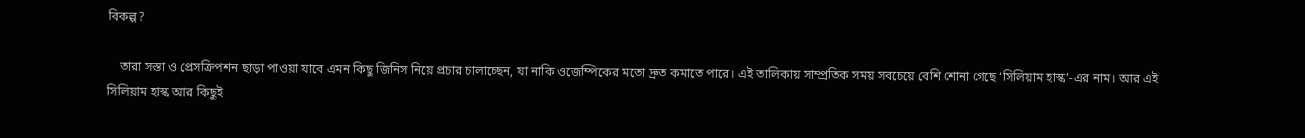বিকল্প?

    তারা সস্তা ও প্রেসক্রিপশন ছাড়া পাওয়া যাবে এমন কিছু জিনিস নিয়ে প্রচার চালাচ্ছেন, যা নাকি ওজেম্পিকের মতো দ্রুত কমাতে পারে। এই তালিকায় সাম্প্রতিক সময় সবচেয়ে বেশি শোনা গেছে ‘সিলিয়াম হাস্ক’-এর নাম। আর এই সিলিয়াম হাস্ক আর কিছুই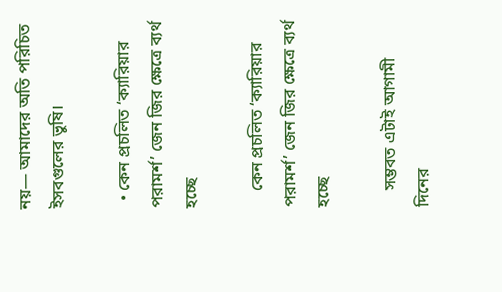নয়— আমাদের অতি পরিচিত ইসবগুলের ভুষি।

  • কেন প্রচলিত ‘ক্যারিয়ার পরামর্শ’ জেন জির ক্ষেত্রে ব্যর্থ হচ্ছে

    কেন প্রচলিত ‘ক্যারিয়ার পরামর্শ’ জেন জির ক্ষেত্রে ব্যর্থ হচ্ছে

    সম্ভবত এটাই আগামী দিনের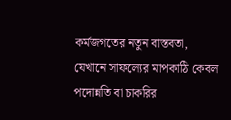কর্মজগতের নতুন বাস্তবতা, যেখানে সাফল্যের মাপকাঠি কেবল পদোন্নতি বা চাকরির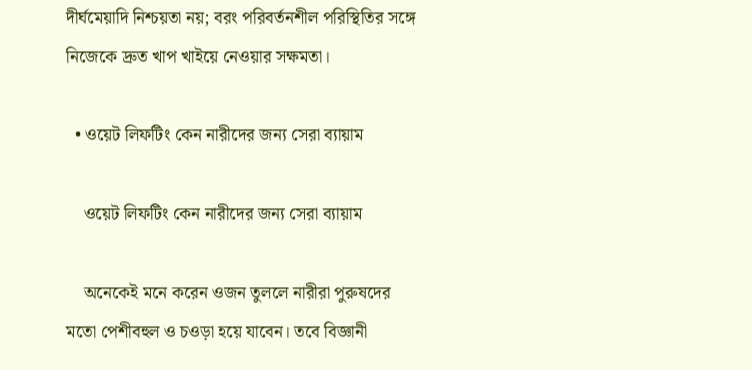দীর্ঘমেয়াদি নিশ্চয়তা নয়; বরং পরিবর্তনশীল পরিস্থিতির সঙ্গে নিজেকে দ্রুত খাপ খাইয়ে নেওয়ার সক্ষমতা।

  • ওয়েট লিফটিং কেন নারীদের জন্য সেরা ব্যায়াম

    ওয়েট লিফটিং কেন নারীদের জন্য সেরা ব্যায়াম

    অনেকেই মনে করেন ওজন তুললে নারীরা পুরুষদের মতো পেশীবহুল ও চওড়া হয়ে যাবেন। তবে বিজ্ঞানী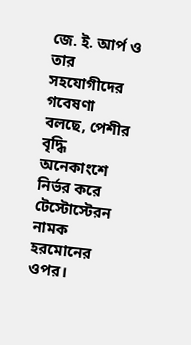জে. ই. আর্প ও তার সহযোগীদের গবেষণা বলছে, পেশীর বৃদ্ধি অনেকাংশে নির্ভর করে টেস্টোস্টেরন নামক হরমোনের ওপর।